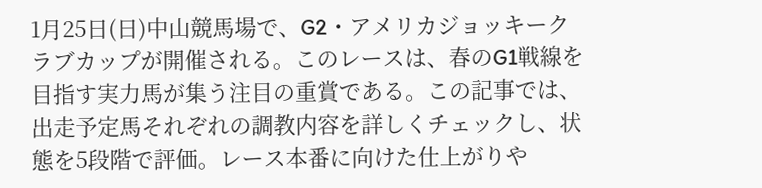1月25日(日)中山競馬場で、G2・アメリカジョッキークラブカップが開催される。このレースは、春のG1戦線を目指す実力馬が集う注目の重賞である。この記事では、出走予定馬それぞれの調教内容を詳しくチェックし、状態を5段階で評価。レース本番に向けた仕上がりや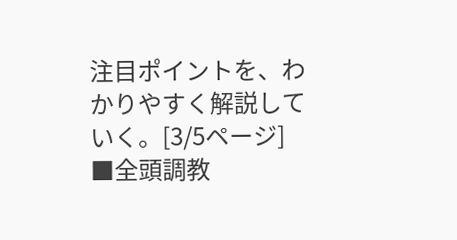注目ポイントを、わかりやすく解説していく。[3/5ページ]
■全頭調教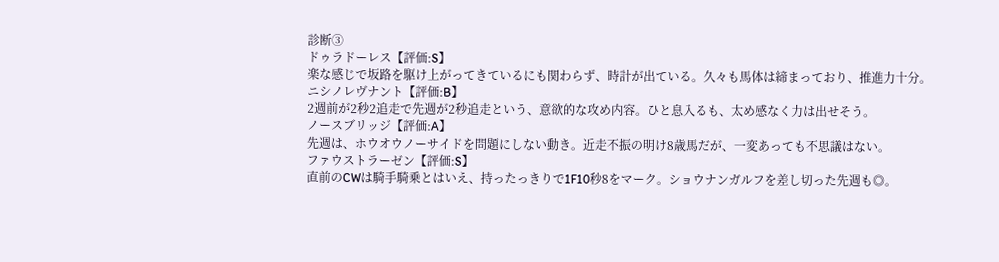診断③
ドゥラドーレス【評価:S】
楽な感じで坂路を駆け上がってきているにも関わらず、時計が出ている。久々も馬体は締まっており、推進力十分。
ニシノレヴナント【評価:B】
2週前が2秒2追走で先週が2秒追走という、意欲的な攻め内容。ひと息入るも、太め感なく力は出せそう。
ノースブリッジ【評価:A】
先週は、ホウオウノーサイドを問題にしない動き。近走不振の明け8歳馬だが、一変あっても不思議はない。
ファウストラーゼン【評価:S】
直前のCWは騎手騎乗とはいえ、持ったっきりで1F10秒8をマーク。ショウナンガルフを差し切った先週も◎。